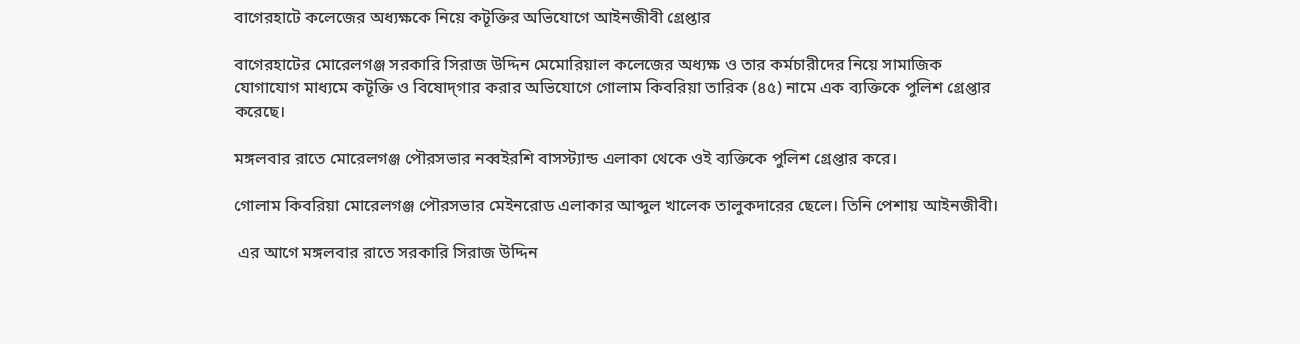বাগেরহাটে কলেজের অধ্যক্ষকে নিয়ে কটূক্তির অভিযোগে আইনজীবী গ্রেপ্তার

বাগেরহাটের মোরেলগঞ্জ সরকারি সিরাজ উদ্দিন মেমোরিয়াল কলেজের অধ্যক্ষ ও তার কর্মচারীদের নিয়ে সামাজিক যোগাযোগ মাধ্যমে কটূক্তি ও বিষোদ্‌গার করার অভিযোগে গোলাম কিবরিয়া তারিক (৪৫) নামে এক ব্যক্তিকে পুলিশ গ্রেপ্তার করেছে।

মঙ্গলবার রাতে মোরেলগঞ্জ পৌরসভার নব্বইরশি বাসস্ট্যান্ড এলাকা থেকে ওই ব্যক্তিকে পুলিশ গ্রেপ্তার করে।

গোলাম কিবরিয়া মোরেলগঞ্জ পৌরসভার মেইনরোড এলাকার আব্দুল খালেক তালুকদারের ছেলে। তিনি পেশায় আইনজীবী।

 এর আগে মঙ্গলবার রাতে সরকারি সিরাজ উদ্দিন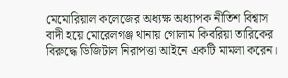মেমোরিয়াল কলেজের অধ্যক্ষ অধ্যাপক নীতিশ বিশ্বাস বাদী হয়ে মোরেলগঞ্জ থানায় গোলাম কিবরিয়া তারিকের বিরুদ্ধে ডিজিটাল নিরাপত্তা আইনে একটি মামলা করেন।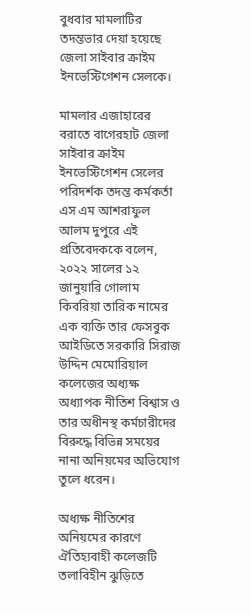বুধবার মামলাটির তদন্তভার দেয়া হয়েছে জেলা সাইবার ক্রাইম ইনভেস্টিগেশন সেলকে।

মামলার এজাহারের বরাতে বাগেরহাট জেলা সাইবার ক্রাইম ইনভেস্টিগেশন সেলের পরিদর্শক তদন্ত কর্মকর্তা  এস এম আশরাফুল আলম দুপুরে এই প্রতিবেদককে বলেন, ২০২২ সালের ১২ জানুয়ারি গোলাম কিবরিয়া তারিক নামের এক ব্যক্তি তার ফেসবুক আইডিতে সরকারি সিরাজ উদ্দিন মেমোরিয়াল কলেজের অধ্যক্ষ অধ্যাপক নীতিশ বিশ্বাস ও তার অধীনস্থ কর্মচারীদের বিরুদ্ধে বিভিন্ন সময়ের নানা অনিয়মের অভিযোগ তুলে ধরেন।

অধ্যক্ষ নীতিশের অনিয়মের কারণে ঐতিহ্যবাহী কলেজটি তলাবিহীন ঝুড়িতে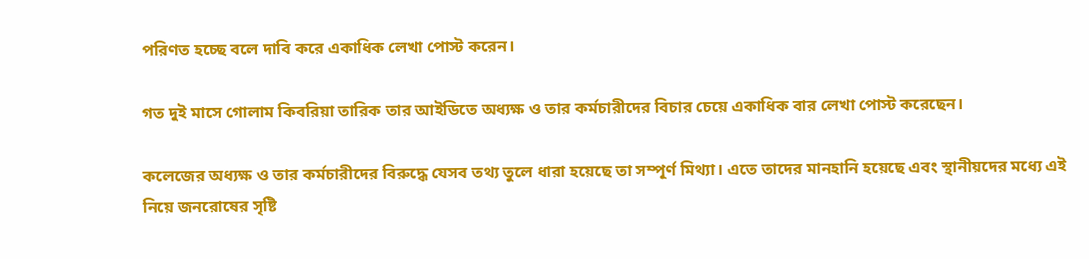পরিণত হচ্ছে বলে দাবি করে একাধিক লেখা পোস্ট করেন।

গত দুই মাসে গোলাম কিবরিয়া তারিক তার আইডিতে অধ্যক্ষ ও তার কর্মচারীদের বিচার চেয়ে একাধিক বার লেখা পোস্ট করেছেন।

কলেজের অধ্যক্ষ ও তার কর্মচারীদের বিরুদ্ধে যেসব তথ্য তুলে ধারা হয়েছে তা সম্পূর্ণ মিথ্যা। এতে তাদের মানহানি হয়েছে এবং স্থানীয়দের মধ্যে এই নিয়ে জনরোষের সৃষ্টি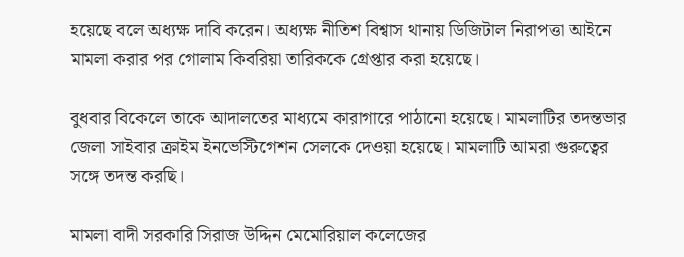হয়েছে বলে অধ্যক্ষ দাবি করেন। অধ্যক্ষ নীতিশ বিশ্বাস থানায় ডিজিটাল নিরাপত্তা আইনে মামলা করার পর গোলাম কিবরিয়া তারিককে গ্রেপ্তার করা হয়েছে।

বুধবার বিকেলে তাকে আদালতের মাধ্যমে কারাগারে পাঠানো হয়েছে। মামলাটির তদন্তভার জেলা সাইবার ক্রাইম ইনভেস্টিগেশন সেলকে দেওয়া হয়েছে। মামলাটি আমরা গুরুত্বের সঙ্গে তদন্ত করছি।

মামলা বাদী সরকারি সিরাজ উদ্দিন মেমোরিয়াল কলেজের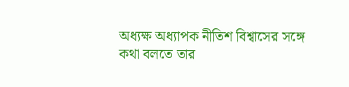অধ্যক্ষ অধ্যাপক নীতিশ বিশ্বাসের সঙ্গে কথা বলতে তার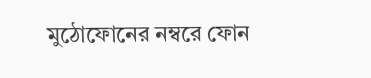মুঠোফোনের নম্বরে ফোন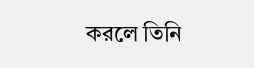করলে তিনি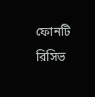ফোনটি রিসিভ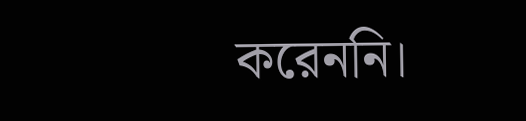করেননি।